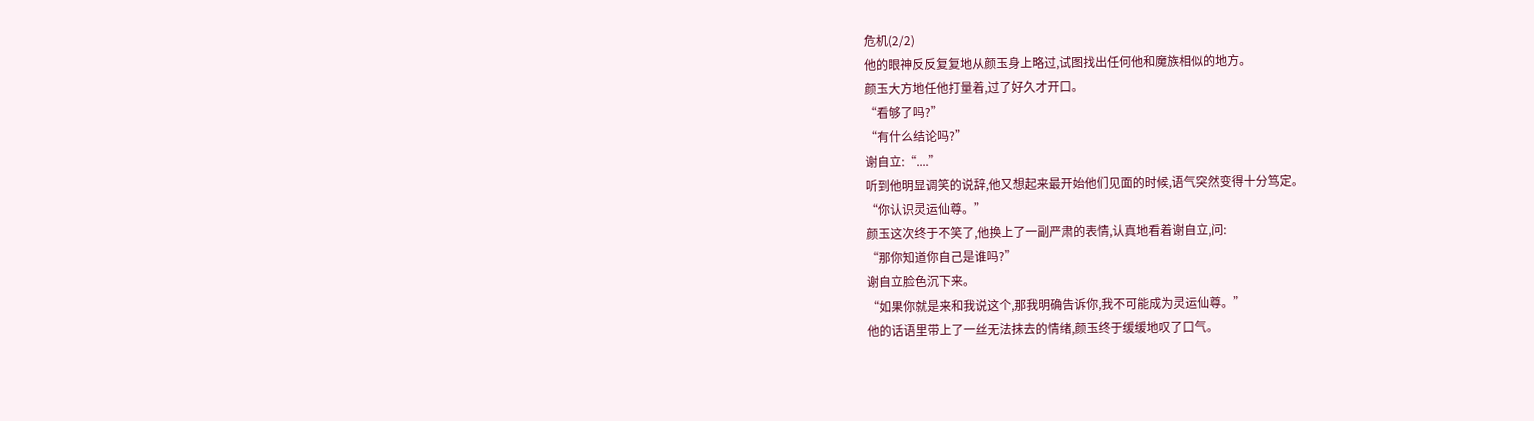危机(2/2)
他的眼神反反复复地从颜玉身上略过,试图找出任何他和魔族相似的地方。
颜玉大方地任他打量着,过了好久才开口。
“看够了吗?”
“有什么结论吗?”
谢自立:“....”
听到他明显调笑的说辞,他又想起来最开始他们见面的时候,语气突然变得十分笃定。
“你认识灵运仙尊。”
颜玉这次终于不笑了,他换上了一副严肃的表情,认真地看着谢自立,问:
“那你知道你自己是谁吗?”
谢自立脸色沉下来。
“如果你就是来和我说这个,那我明确告诉你,我不可能成为灵运仙尊。”
他的话语里带上了一丝无法抹去的情绪,颜玉终于缓缓地叹了口气。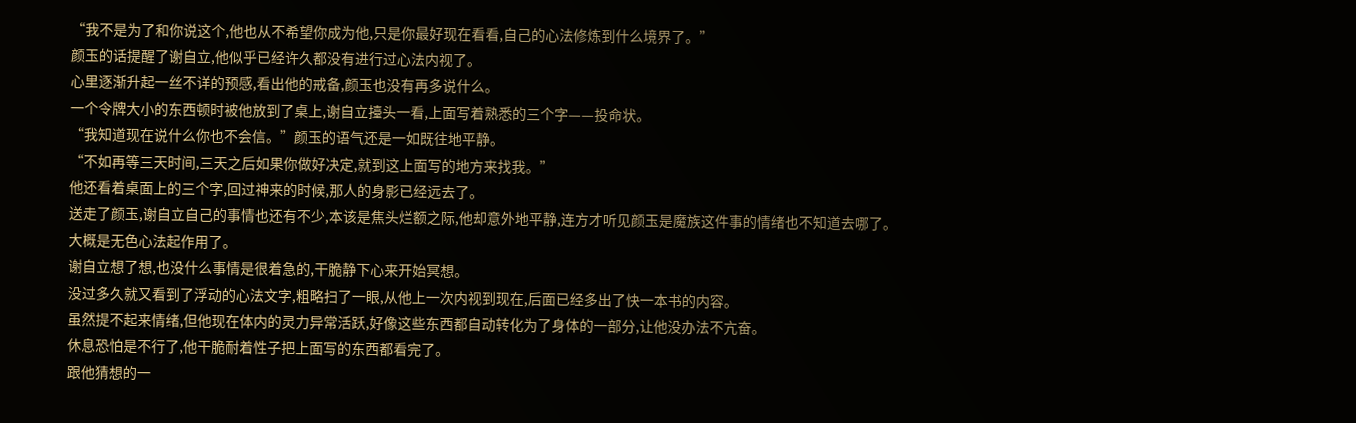“我不是为了和你说这个,他也从不希望你成为他,只是你最好现在看看,自己的心法修炼到什么境界了。”
颜玉的话提醒了谢自立,他似乎已经许久都没有进行过心法内视了。
心里逐渐升起一丝不详的预感,看出他的戒备,颜玉也没有再多说什么。
一个令牌大小的东西顿时被他放到了桌上,谢自立擡头一看,上面写着熟悉的三个字——投命状。
“我知道现在说什么你也不会信。”颜玉的语气还是一如既往地平静。
“不如再等三天时间,三天之后如果你做好决定,就到这上面写的地方来找我。”
他还看着桌面上的三个字,回过神来的时候,那人的身影已经远去了。
送走了颜玉,谢自立自己的事情也还有不少,本该是焦头烂额之际,他却意外地平静,连方才听见颜玉是魔族这件事的情绪也不知道去哪了。
大概是无色心法起作用了。
谢自立想了想,也没什么事情是很着急的,干脆静下心来开始冥想。
没过多久就又看到了浮动的心法文字,粗略扫了一眼,从他上一次内视到现在,后面已经多出了快一本书的内容。
虽然提不起来情绪,但他现在体内的灵力异常活跃,好像这些东西都自动转化为了身体的一部分,让他没办法不亢奋。
休息恐怕是不行了,他干脆耐着性子把上面写的东西都看完了。
跟他猜想的一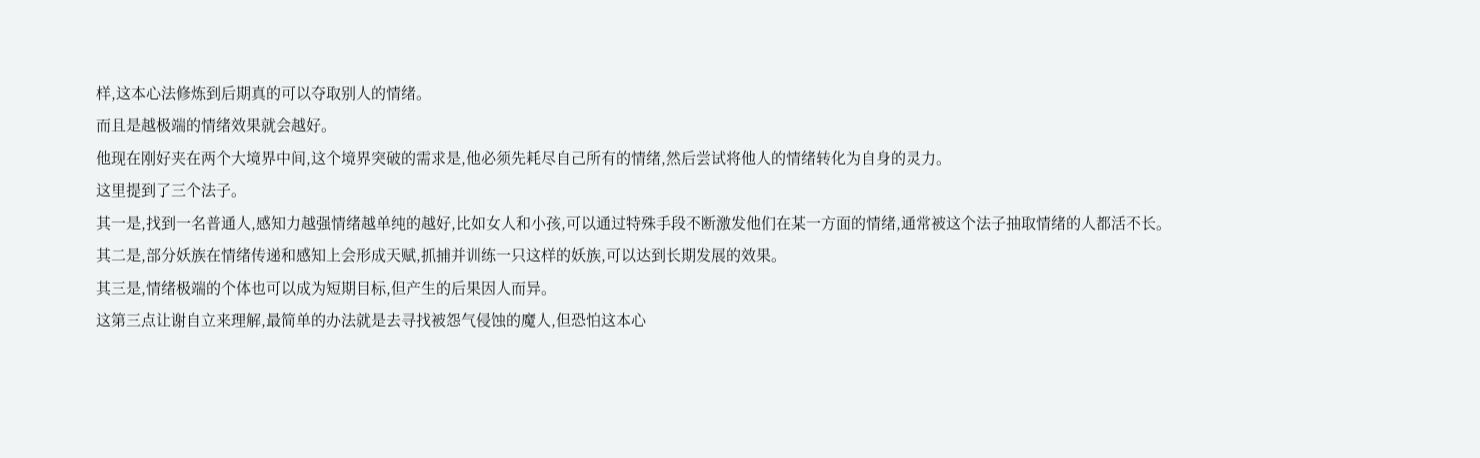样,这本心法修炼到后期真的可以夺取别人的情绪。
而且是越极端的情绪效果就会越好。
他现在刚好夹在两个大境界中间,这个境界突破的需求是,他必须先耗尽自己所有的情绪,然后尝试将他人的情绪转化为自身的灵力。
这里提到了三个法子。
其一是,找到一名普通人,感知力越强情绪越单纯的越好,比如女人和小孩,可以通过特殊手段不断激发他们在某一方面的情绪,通常被这个法子抽取情绪的人都活不长。
其二是,部分妖族在情绪传递和感知上会形成天赋,抓捕并训练一只这样的妖族,可以达到长期发展的效果。
其三是,情绪极端的个体也可以成为短期目标,但产生的后果因人而异。
这第三点让谢自立来理解,最简单的办法就是去寻找被怨气侵蚀的魔人,但恐怕这本心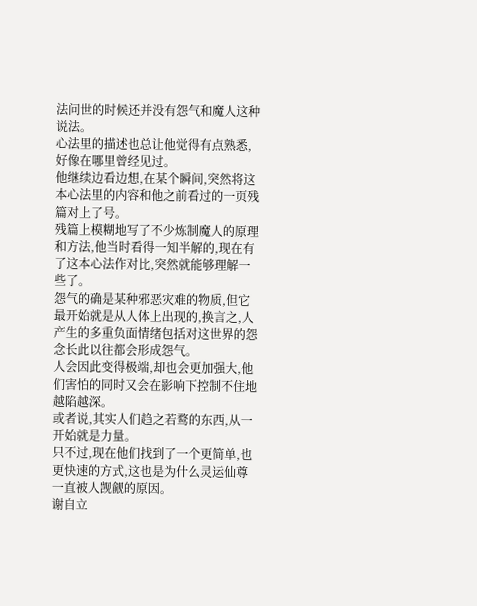法问世的时候还并没有怨气和魔人这种说法。
心法里的描述也总让他觉得有点熟悉,好像在哪里曾经见过。
他继续边看边想,在某个瞬间,突然将这本心法里的内容和他之前看过的一页残篇对上了号。
残篇上模糊地写了不少炼制魔人的原理和方法,他当时看得一知半解的,现在有了这本心法作对比,突然就能够理解一些了。
怨气的确是某种邪恶灾难的物质,但它最开始就是从人体上出现的,换言之,人产生的多重负面情绪包括对这世界的怨念长此以往都会形成怨气。
人会因此变得极端,却也会更加强大,他们害怕的同时又会在影响下控制不住地越陷越深。
或者说,其实人们趋之若鹜的东西,从一开始就是力量。
只不过,现在他们找到了一个更简单,也更快速的方式,这也是为什么灵运仙尊一直被人觊觎的原因。
谢自立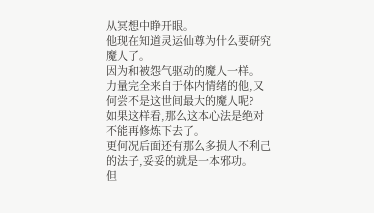从冥想中睁开眼。
他现在知道灵运仙尊为什么要研究魔人了。
因为和被怨气驱动的魔人一样。
力量完全来自于体内情绪的他,又何尝不是这世间最大的魔人呢?
如果这样看,那么这本心法是绝对不能再修炼下去了。
更何况后面还有那么多损人不利己的法子,妥妥的就是一本邪功。
但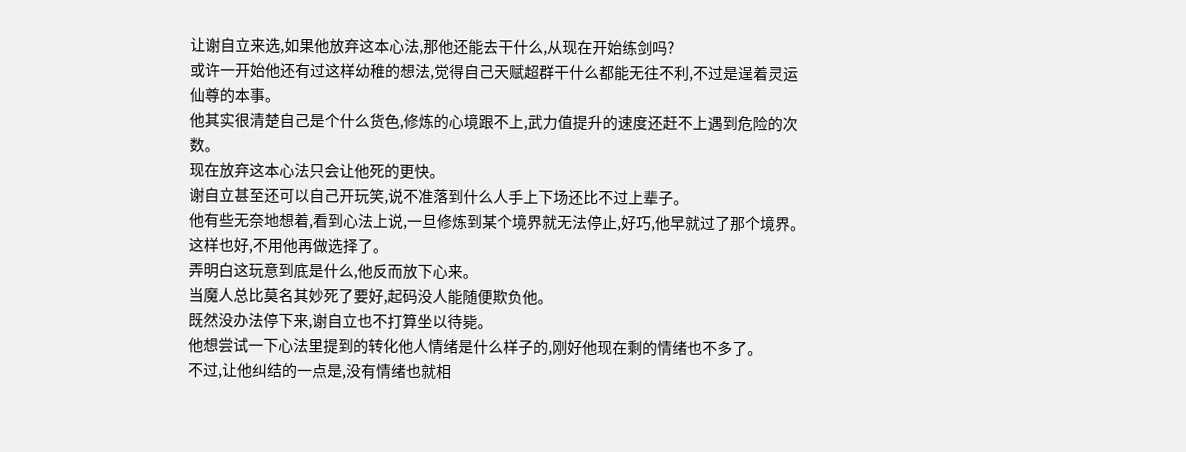让谢自立来选,如果他放弃这本心法,那他还能去干什么,从现在开始练剑吗?
或许一开始他还有过这样幼稚的想法,觉得自己天赋超群干什么都能无往不利,不过是逞着灵运仙尊的本事。
他其实很清楚自己是个什么货色,修炼的心境跟不上,武力值提升的速度还赶不上遇到危险的次数。
现在放弃这本心法只会让他死的更快。
谢自立甚至还可以自己开玩笑,说不准落到什么人手上下场还比不过上辈子。
他有些无奈地想着,看到心法上说,一旦修炼到某个境界就无法停止,好巧,他早就过了那个境界。
这样也好,不用他再做选择了。
弄明白这玩意到底是什么,他反而放下心来。
当魔人总比莫名其妙死了要好,起码没人能随便欺负他。
既然没办法停下来,谢自立也不打算坐以待毙。
他想尝试一下心法里提到的转化他人情绪是什么样子的,刚好他现在剩的情绪也不多了。
不过,让他纠结的一点是,没有情绪也就相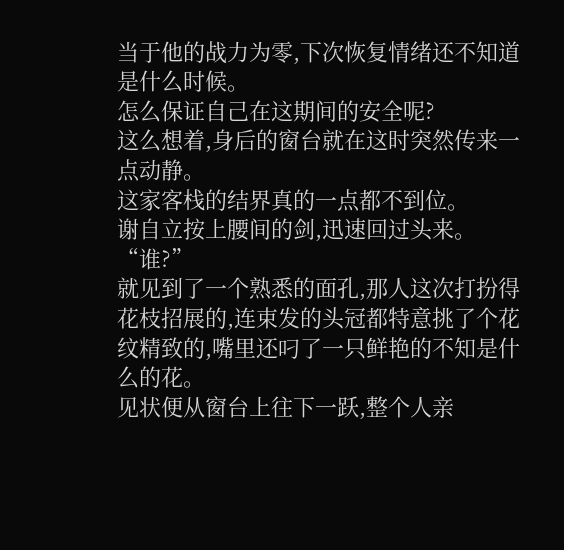当于他的战力为零,下次恢复情绪还不知道是什么时候。
怎么保证自己在这期间的安全呢?
这么想着,身后的窗台就在这时突然传来一点动静。
这家客栈的结界真的一点都不到位。
谢自立按上腰间的剑,迅速回过头来。
“谁?”
就见到了一个熟悉的面孔,那人这次打扮得花枝招展的,连束发的头冠都特意挑了个花纹精致的,嘴里还叼了一只鲜艳的不知是什么的花。
见状便从窗台上往下一跃,整个人亲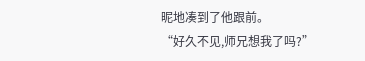昵地凑到了他跟前。
“好久不见,师兄想我了吗?”